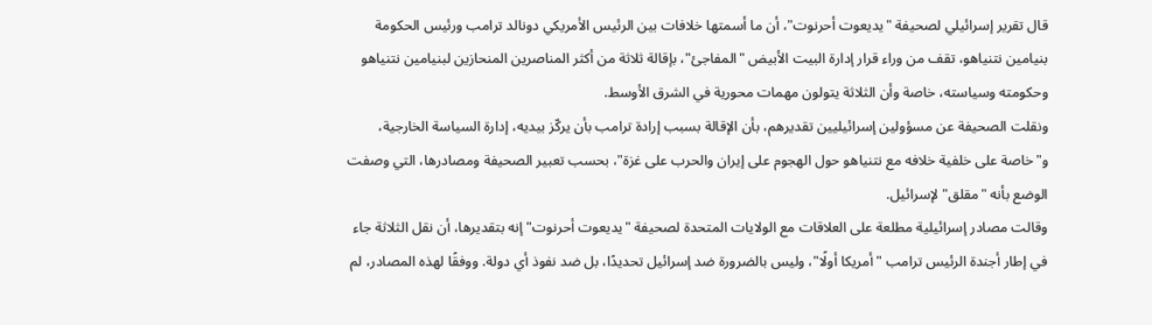قال تقرير إسرائيلي لصحيفة "يديعوت أحرنوت"، أن ما أسمتها خلافات بين الرئيس الأمريكي دونالد ترامب ورئيس الحكومة بنيامين نتنياهو، تقف من وراء قرار إدارة البيت الأبيض "المفاجئ"، بإقالة ثلاثة من أكثر المناصرين المنحازين لبنيامين نتنياهو وحكومته وسياسته، خاصة وأن الثلاثة يتولون مهمات محورية في الشرق الأوسط.
ونقلت الصحيفة عن مسؤولين إسرائيليين تقديرهم، بأن الإقالة بسبب إرادة ترامب بأن يركّز بيديه، إدارة السياسة الخارجية، و"خاصة على خلفية خلافه مع نتنياهو حول الهجوم على إيران والحرب على غزة"، بحسب تعبير الصحيفة ومصادرها، التي وصفت الوضع بأنه "مقلق" لإسرائيل.
وقالت مصادر إسرائيلية مطلعة على العلاقات مع الولايات المتحدة لصحيفة "يديعوت أحرنوت" إنه بتقديرها، أن نقل الثلاثة جاء في إطار أجندة الرئيس ترامب "أمريكا أولًا"، وليس بالضرورة ضد إسرائيل تحديدًا، بل ضد نفوذ أي دولة. ووفقًا لهذه المصادر، لم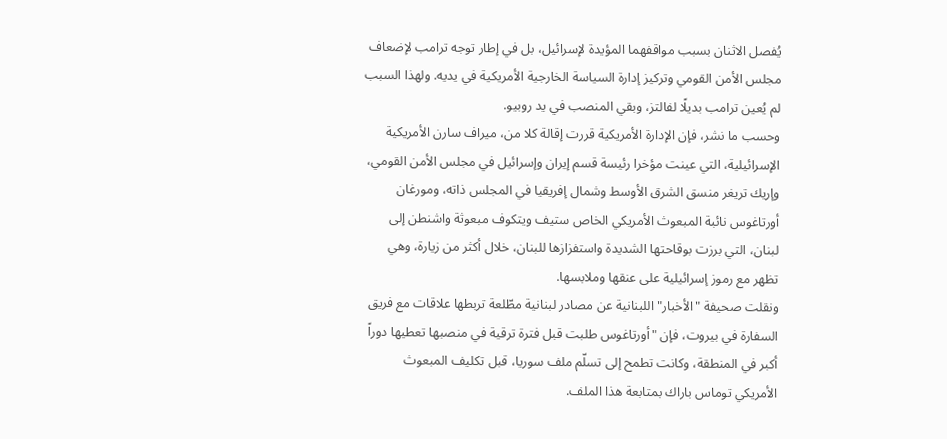يُفصل الاثنان بسبب مواقفهما المؤيدة لإسرائيل، بل في إطار توجه ترامب لإضعاف مجلس الأمن القومي وتركيز إدارة السياسة الخارجية الأمريكية في يديه. ولهذا السبب لم يُعين ترامب بديلًا لفالتز، وبقي المنصب في يد روبيو.
وحسب ما نشر، فإن الإدارة الأمريكية قررت إقالة كلا من، ميراف سارن الأمريكية الإسرائيلية، التي عينت مؤخرا رئيسة قسم إيران وإسرائيل في مجلس الأمن القومي، وإريك تريغر منسق الشرق الأوسط وشمال إفريقيا في المجلس ذاته، ومورغان أورتاغوس نائبة المبعوث الأمريكي الخاص ستيف ويتكوف مبعوثة واشنطن إلى لبنان، التي برزت بوقاحتها الشديدة واستفزازها للبنان، خلال أكثر من زيارة، وهي تظهر مع رموز إسرائيلية على عنقها وملابسها.
ونقلت صحيفة "الأخبار" اللبنانية عن مصادر لبنانية مطّلعة تربطها علاقات مع فريق السفارة في بيروت، فإن "أورتاغوس طلبت قبل فترة ترقية في منصبها تعطيها دوراً أكبر في المنطقة، وكانت تطمح إلى تسلّم ملف سوريا، قبل تكليف المبعوث الأمريكي توماس باراك بمتابعة هذا الملف.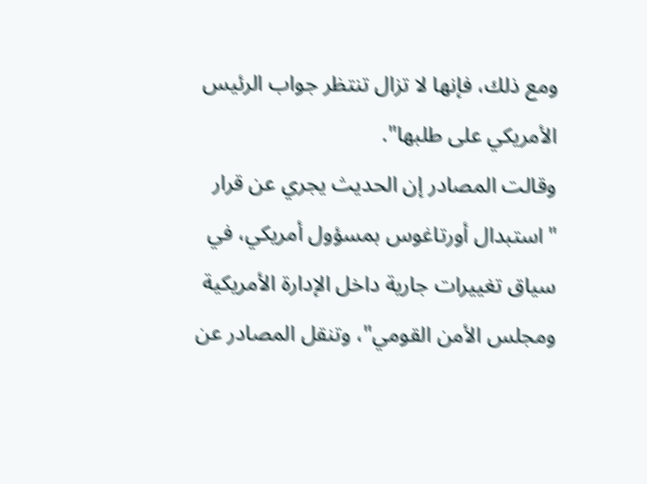ومع ذلك، فإنها لا تزال تنتظر جواب الرئيس الأمريكي على طلبها".
وقالت المصادر إن الحديث يجري عن قرار "استبدال أورتاغوس بمسؤول أمريكي، في سياق تغييرات جارية داخل الإدارة الأمريكية ومجلس الأمن القومي"، وتنقل المصادر عن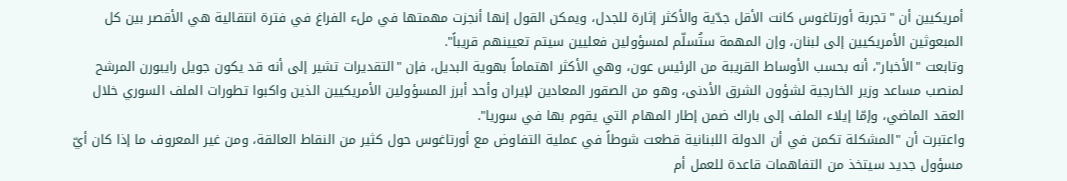أمريكيين أن "تجربة أورتاغوس كانت الأقل جدّية والأكثر إثارة للجدل، ويمكن القول إنها أنجزت مهمتها في ملء الفراغ في فترة انتقالية هي الأقصر بين كل المبعوثين الأمريكيين إلى لبنان، وإن المهمة ستُسلّم لمسؤولين فعليين سيتم تعيينهم قريباً".
وتابعت "الأخبار"، أنه بحسب الأوساط القريبة من الرئيس عون، وهي الأكثر اهتماماً بهوية البديل، فإن "التقديرات تشير إلى أنه قد يكون جويل رايبورن المرشح لمنصب مساعد وزير الخارجية لشؤون الشرق الأدنى، وهو من الصقور المعادين لإيران وأحد أبرز المسؤولين الأمريكيين الذين واكبوا تطورات الملف السوري خلال العقد الماضي، وإمّا إيلاء الملف إلى باراك ضمن إطار المهام التي يقوم بها في سوريا".
واعتبرت أن "المشكلة تكمن في أن الدولة اللبنانية قطعت شوطاً في عملية التفاوض مع أورتاغوس حول كثير من النقاط العالقة، ومن غير المعروف ما إذا كان أيّ مسؤول جديد سيتخذ من التفاهمات قاعدة للعمل أم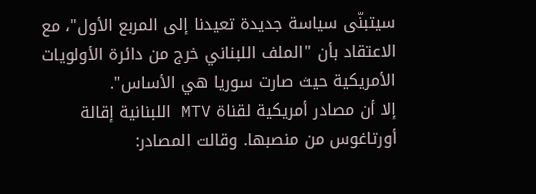سيتبنّى سياسة جديدة تعيدنا إلى المربع الأول"، مع الاعتقاد بأن "الملف اللبناني خرج من دائرة الأولويات الأمريكية حيث صارت سوريا هي الأساس".
إلا أن مصادر أمريكية لقناة MTV اللبنانية إقالة أورتاغوس من منصبها. وقالت المصادر: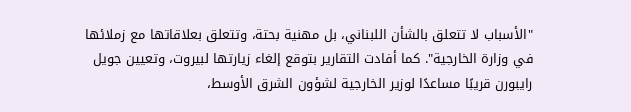"الأسباب لا تتعلق بالشأن اللبناني، بل مهنية بحتة، وتتعلق بعلاقاتها مع زملائها في وزارة الخارجية". كما أفادت التقارير بتوقع إلغاء زيارتها لبيروت، وتعيين جويل رايبورن قريبًا مساعدًا لوزير الخارجية لشؤون الشرق الأوسط،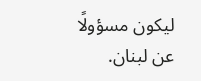ليكون مسؤولًا عن لبنان.